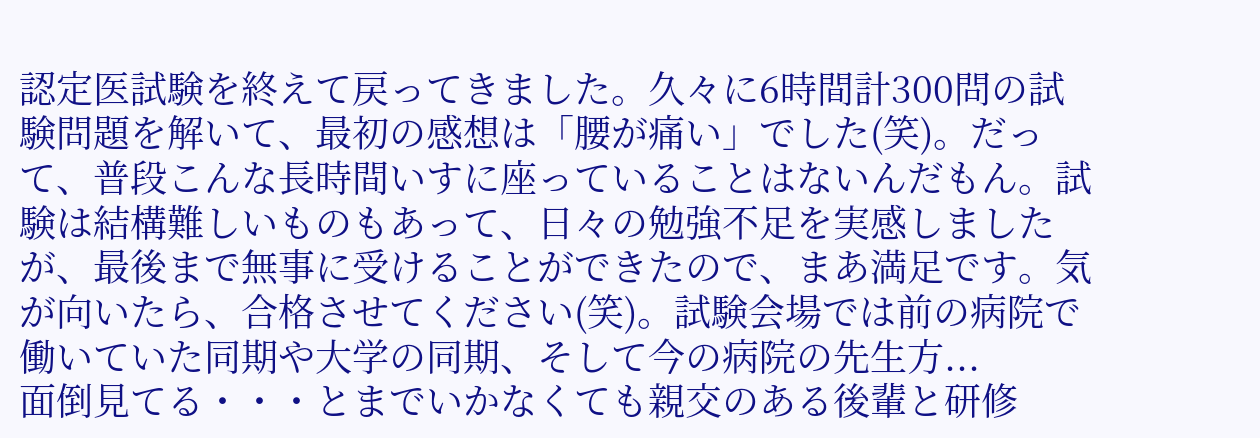認定医試験を終えて戻ってきました。久々に6時間計300問の試験問題を解いて、最初の感想は「腰が痛い」でした(笑)。だって、普段こんな長時間いすに座っていることはないんだもん。試験は結構難しいものもあって、日々の勉強不足を実感しましたが、最後まで無事に受けることができたので、まあ満足です。気が向いたら、合格させてください(笑)。試験会場では前の病院で働いていた同期や大学の同期、そして今の病院の先生方...
面倒見てる・・・とまでいかなくても親交のある後輩と研修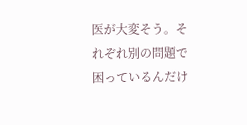医が大変そう。それぞれ別の問題で困っているんだけ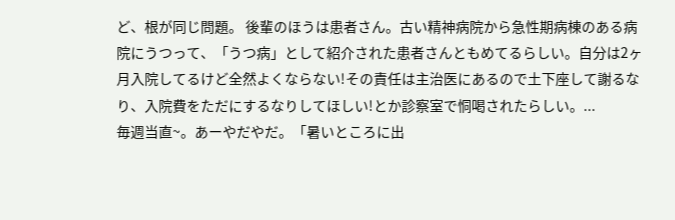ど、根が同じ問題。 後輩のほうは患者さん。古い精神病院から急性期病棟のある病院にうつって、「うつ病」として紹介された患者さんともめてるらしい。自分は2ヶ月入院してるけど全然よくならない!その責任は主治医にあるので土下座して謝るなり、入院費をただにするなりしてほしい!とか診察室で恫喝されたらしい。...
毎週当直~。あーやだやだ。「暑いところに出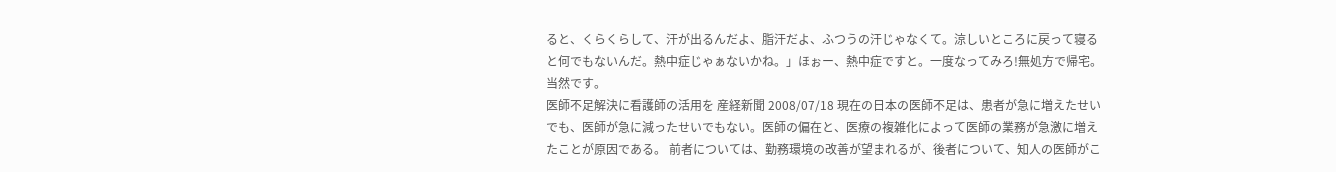ると、くらくらして、汗が出るんだよ、脂汗だよ、ふつうの汗じゃなくて。涼しいところに戻って寝ると何でもないんだ。熱中症じゃぁないかね。」ほぉー、熱中症ですと。一度なってみろ!無処方で帰宅。当然です。
医師不足解決に看護師の活用を 産経新聞 2008/07/18 現在の日本の医師不足は、患者が急に増えたせいでも、医師が急に減ったせいでもない。医師の偏在と、医療の複雑化によって医師の業務が急激に増えたことが原因である。 前者については、勤務環境の改善が望まれるが、後者について、知人の医師がこ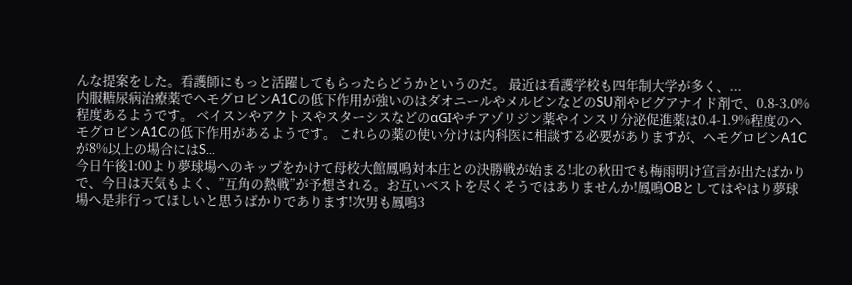んな提案をした。看護師にもっと活躍してもらったらどうかというのだ。 最近は看護学校も四年制大学が多く、...
内服糖尿病治療薬でヘモグロビンA1Cの低下作用が強いのはダオニールやメルビンなどのSU剤やビグアナイド剤で、0.8-3.0%程度あるようです。 ベイスンやアクトスやスターシスなどのαGIやチアゾリジン薬やインスリ分泌促進薬は0.4-1.9%程度のヘモグロビンA1Cの低下作用があるようです。 これらの薬の使い分けは内科医に相談する必要がありますが、ヘモグロビンA1Cが8%以上の場合にはS...
今日午後1:00より夢球場へのキップをかけて母校大館鳳鳴対本庄との決勝戦が始まる!北の秋田でも梅雨明け宣言が出たばかりで、今日は天気もよく、”互角の熱戦”が予想される。お互いベストを尽くそうではありませんか!鳳鳴OBとしてはやはり夢球場へ是非行ってほしいと思うばかりであります!次男も鳳鳴3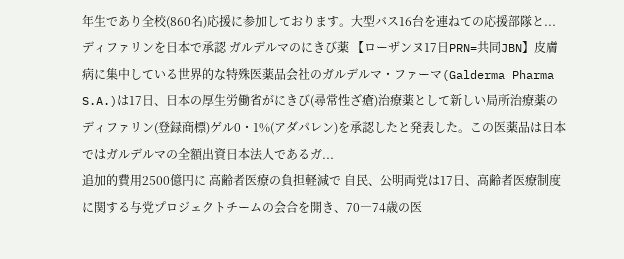年生であり全校(860名)応援に参加しております。大型バス16台を連ねての応援部隊と...
ディファリンを日本で承認 ガルデルマのにきび薬 【ローザンヌ17日PRN=共同JBN】皮膚病に集中している世界的な特殊医薬品会社のガルデルマ・ファーマ(Galderma Pharma S.A.)は17日、日本の厚生労働省がにきび(尋常性ざ瘡)治療薬として新しい局所治療薬のディファリン(登録商標)ゲル0・1%(アダパレン)を承認したと発表した。この医薬品は日本ではガルデルマの全額出資日本法人であるガ...
追加的費用2500億円に 高齢者医療の負担軽減で 自民、公明両党は17日、高齢者医療制度に関する与党プロジェクトチームの会合を開き、70―74歳の医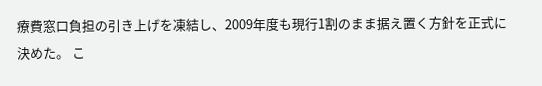療費窓口負担の引き上げを凍結し、2009年度も現行1割のまま据え置く方針を正式に決めた。 こ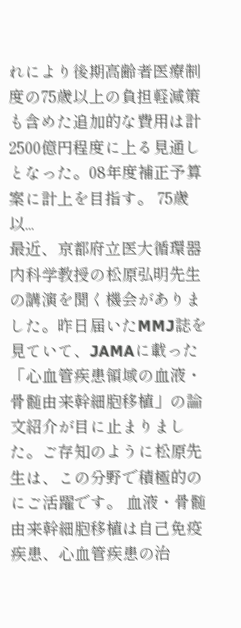れにより後期高齢者医療制度の75歳以上の負担軽減策も含めた追加的な費用は計2500億円程度に上る見通しとなった。08年度補正予算案に計上を目指す。 75歳以...
最近、京都府立医大循環器内科学教授の松原弘明先生の講演を聞く機会がありました。昨日届いたMMJ誌を見ていて、JAMAに載った「心血管疾患領域の血液・骨髄由来幹細胞移植」の論文紹介が目に止まりました。ご存知のように松原先生は、この分野で積極的のにご活躍です。 血液・骨髄由来幹細胞移植は自己免疫疾患、心血管疾患の治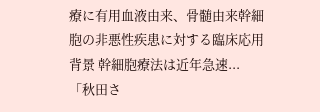療に有用血液由来、骨髄由来幹細胞の非悪性疾患に対する臨床応用背景 幹細胞療法は近年急速...
「秋田さ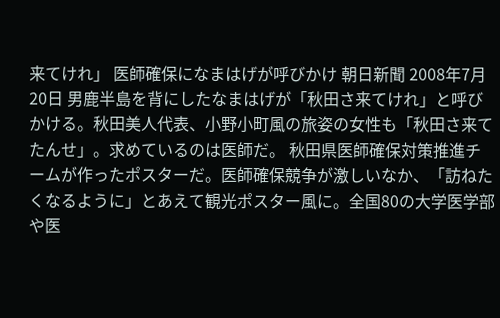来てけれ」 医師確保になまはげが呼びかけ 朝日新聞 2008年7月20日 男鹿半島を背にしたなまはげが「秋田さ来てけれ」と呼びかける。秋田美人代表、小野小町風の旅姿の女性も「秋田さ来てたんせ」。求めているのは医師だ。 秋田県医師確保対策推進チームが作ったポスターだ。医師確保競争が激しいなか、「訪ねたくなるように」とあえて観光ポスター風に。全国80の大学医学部や医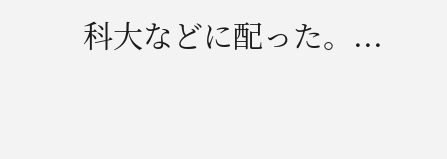科大などに配った。...